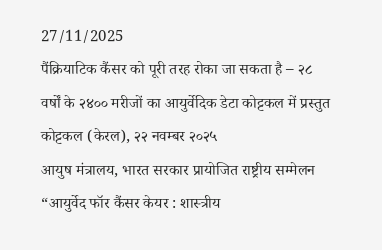27/11/2025
पैंक्रियाटिक कैंसर को पूरी तरह रोका जा सकता है – २८ वर्षों के २४०० मरीजों का आयुर्वेदिक डेटा कोट्टकल में प्रस्तुत
कोट्टकल (केरल), २२ नवम्बर २०२५
आयुष मंत्रालय, भारत सरकार प्रायोजित राष्ट्रीय सम्मेलन
“आयुर्वेद फॉर कैंसर केयर : शास्त्रीय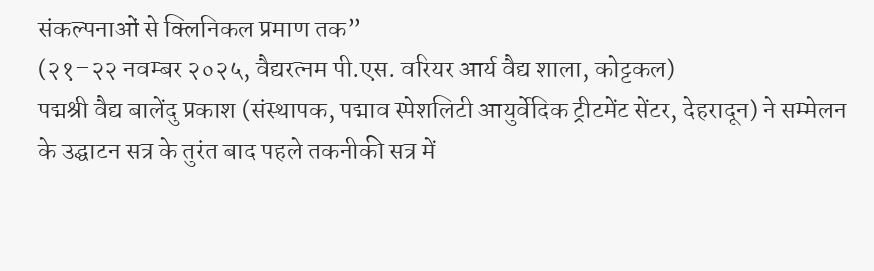संकल्पनाओं से क्लिनिकल प्रमाण तक”
(२१–२२ नवम्बर २०२५, वैद्यरत्नम पी.एस. वरियर आर्य वैद्य शाला, कोट्टकल)
पद्मश्री वैद्य बालेंदु प्रकाश (संस्थापक, पद्माव स्पेशलिटी आयुर्वेदिक ट्रीटमेंट सेंटर, देहरादून) ने सम्मेलन के उद्घाटन सत्र के तुरंत बाद पहले तकनीकी सत्र में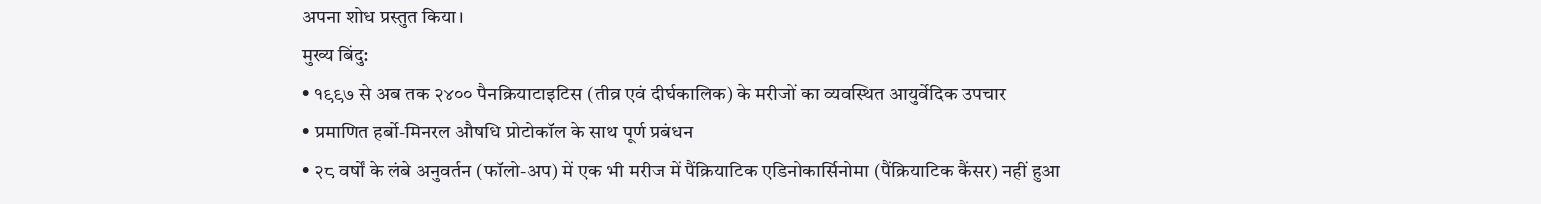अपना शोध प्रस्तुत किया।
मुख्य बिंदु:
• १९९७ से अब तक २४०० पैनक्रियाटाइटिस (तीव्र एवं दीर्घकालिक) के मरीजों का व्यवस्थित आयुर्वेदिक उपचार
• प्रमाणित हर्बो-मिनरल औषधि प्रोटोकॉल के साथ पूर्ण प्रबंधन
• २८ वर्षों के लंबे अनुवर्तन (फॉलो-अप) में एक भी मरीज में पैंक्रियाटिक एडिनोकार्सिनोमा (पैंक्रियाटिक कैंसर) नहीं हुआ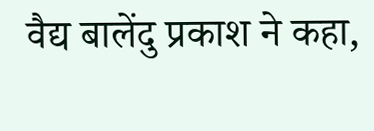वैद्य बालेंदु प्रकाश ने कहा,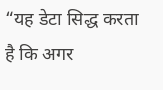“यह डेटा सिद्ध करता है कि अगर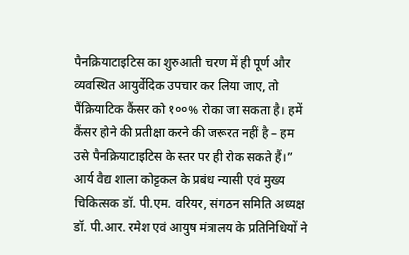पैनक्रियाटाइटिस का शुरुआती चरण में ही पूर्ण और व्यवस्थित आयुर्वेदिक उपचार कर लिया जाए, तो पैंक्रियाटिक कैंसर को १००% रोका जा सकता है। हमें कैंसर होने की प्रतीक्षा करने की जरूरत नहीं है – हम उसे पैनक्रियाटाइटिस के स्तर पर ही रोक सकते हैं।”
आर्य वैद्य शाला कोट्टकल के प्रबंध न्यासी एवं मुख्य चिकित्सक डॉ. पी.एम. वरियर, संगठन समिति अध्यक्ष डॉ. पी.आर. रमेश एवं आयुष मंत्रालय के प्रतिनिधियों ने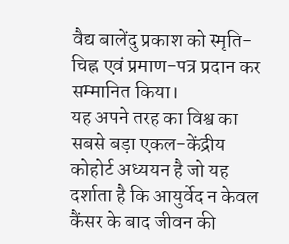वैद्य बालेंदु प्रकाश को स्मृति-चिह्न एवं प्रमाण-पत्र प्रदान कर सम्मानित किया।
यह अपने तरह का विश्व का सबसे बड़ा एकल-केंद्रीय कोहोर्ट अध्ययन है जो यह दर्शाता है कि आयुर्वेद न केवल कैंसर के बाद जीवन की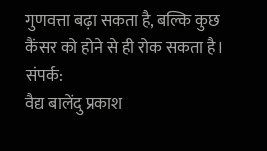गुणवत्ता बढ़ा सकता है, बल्कि कुछ कैंसर को होने से ही रोक सकता है।
संपर्क:
वैद्य बालेंदु प्रकाश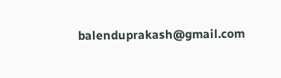balenduprakash@gmail.com